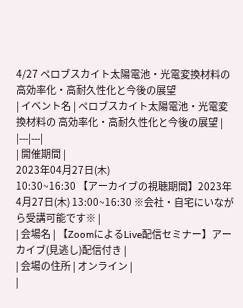4/27 ペロブスカイト太陽電池・光電変換材料の 高効率化・高耐久性化と今後の展望
| イベント名 | ペロブスカイト太陽電池・光電変換材料の 高効率化・高耐久性化と今後の展望 |
|---|---|
| 開催期間 |
2023年04月27日(木)
10:30~16:30 【アーカイブの視聴期間】2023年4月27日(木) 13:00~16:30 ※会社・自宅にいながら受講可能です※ |
| 会場名 | 【ZoomによるLive配信セミナー】アーカイブ(見逃し)配信付き |
| 会場の住所 | オンライン |
|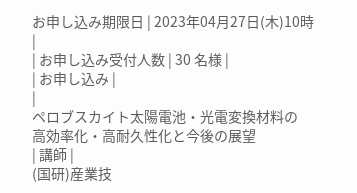お申し込み期限日 | 2023年04月27日(木)10時 |
| お申し込み受付人数 | 30 名様 |
| お申し込み |
|
ペロブスカイト太陽電池・光電変換材料の
高効率化・高耐久性化と今後の展望
| 講師 |
(国研)産業技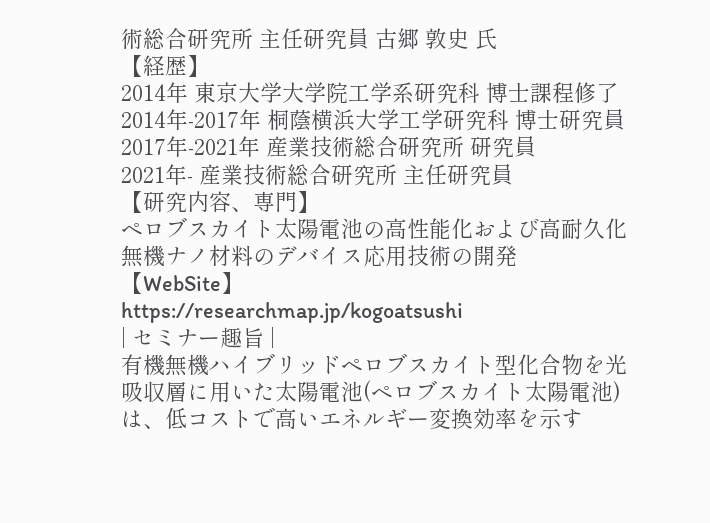術総合研究所 主任研究員 古郷 敦史 氏
【経歴】
2014年 東京大学大学院工学系研究科 博士課程修了
2014年-2017年 桐蔭横浜大学工学研究科 博士研究員
2017年-2021年 産業技術総合研究所 研究員
2021年- 産業技術総合研究所 主任研究員
【研究内容、専門】
ペロブスカイト太陽電池の高性能化および高耐久化
無機ナノ材料のデバイス応用技術の開発
【WebSite】
https://researchmap.jp/kogoatsushi
| セミナー趣旨 |
有機無機ハイブリッドペロブスカイト型化合物を光吸収層に用いた太陽電池(ペロブスカイト太陽電池)は、低コストで高いエネルギー変換効率を示す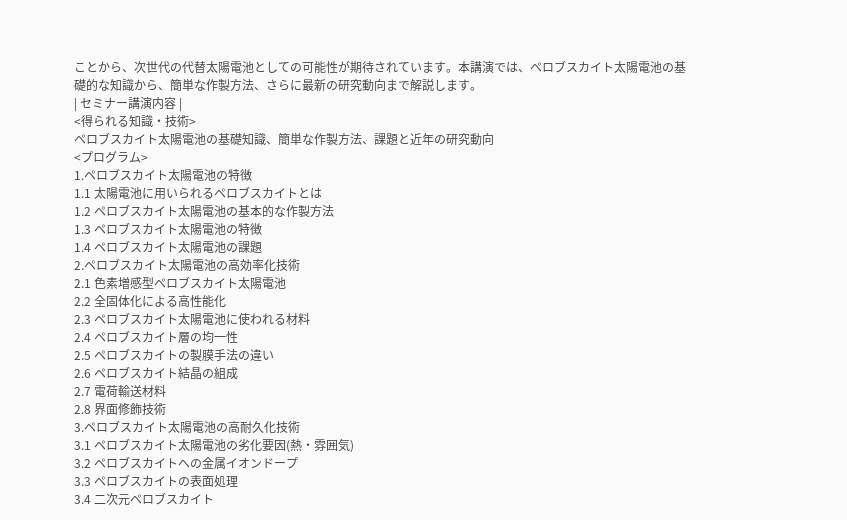ことから、次世代の代替太陽電池としての可能性が期待されています。本講演では、ペロブスカイト太陽電池の基礎的な知識から、簡単な作製方法、さらに最新の研究動向まで解説します。
| セミナー講演内容 |
<得られる知識・技術>
ペロブスカイト太陽電池の基礎知識、簡単な作製方法、課題と近年の研究動向
<プログラム>
1.ペロブスカイト太陽電池の特徴
1.1 太陽電池に用いられるペロブスカイトとは
1.2 ペロブスカイト太陽電池の基本的な作製方法
1.3 ペロブスカイト太陽電池の特徴
1.4 ペロブスカイト太陽電池の課題
2.ペロブスカイト太陽電池の高効率化技術
2.1 色素増感型ペロブスカイト太陽電池
2.2 全固体化による高性能化
2.3 ペロブスカイト太陽電池に使われる材料
2.4 ペロブスカイト層の均一性
2.5 ペロブスカイトの製膜手法の違い
2.6 ペロブスカイト結晶の組成
2.7 電荷輸送材料
2.8 界面修飾技術
3.ペロブスカイト太陽電池の高耐久化技術
3.1 ペロブスカイト太陽電池の劣化要因(熱・雰囲気)
3.2 ペロブスカイトへの金属イオンドープ
3.3 ペロブスカイトの表面処理
3.4 二次元ペロブスカイト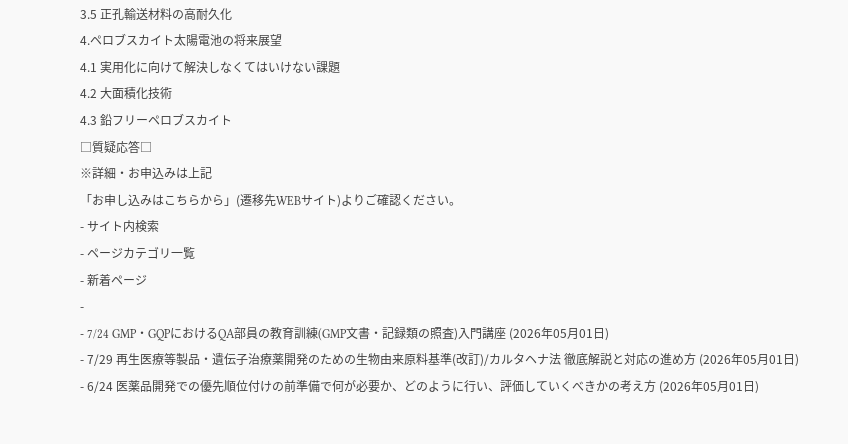3.5 正孔輸送材料の高耐久化
4.ペロブスカイト太陽電池の将来展望
4.1 実用化に向けて解決しなくてはいけない課題
4.2 大面積化技術
4.3 鉛フリーペロブスカイト
□質疑応答□
※詳細・お申込みは上記
「お申し込みはこちらから」(遷移先WEBサイト)よりご確認ください。
- サイト内検索
- ページカテゴリ一覧
- 新着ページ
-
- 7/24 GMP・GQPにおけるQA部員の教育訓練(GMP文書・記録類の照査)入門講座 (2026年05月01日)
- 7/29 再生医療等製品・遺伝子治療薬開発のための生物由来原料基準(改訂)/カルタヘナ法 徹底解説と対応の進め方 (2026年05月01日)
- 6/24 医薬品開発での優先順位付けの前準備で何が必要か、どのように行い、評価していくべきかの考え方 (2026年05月01日)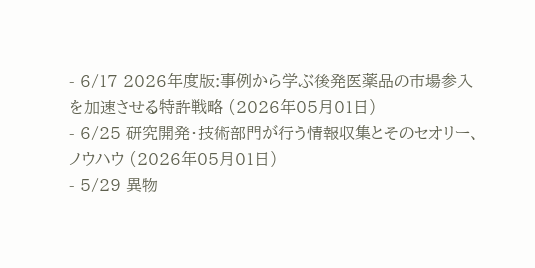- 6/17 2026年度版:事例から学ぶ後発医薬品の市場参入を加速させる特許戦略 (2026年05月01日)
- 6/25 研究開発・技術部門が行う情報収集とそのセオリー、ノウハウ (2026年05月01日)
- 5/29 異物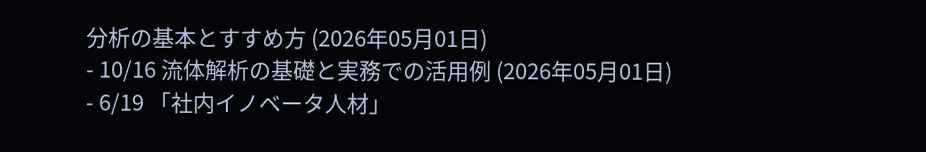分析の基本とすすめ方 (2026年05月01日)
- 10/16 流体解析の基礎と実務での活用例 (2026年05月01日)
- 6/19 「社内イノベータ人材」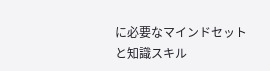に必要なマインドセットと知識スキル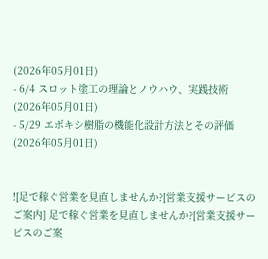(2026年05月01日)
- 6/4 スロット塗工の理論とノウハウ、実践技術 (2026年05月01日)
- 5/29 エポキシ樹脂の機能化設計方法とその評価 (2026年05月01日)


![足で稼ぐ営業を見直しませんか?[営業支援サービスのご案内] 足で稼ぐ営業を見直しませんか?[営業支援サービスのご案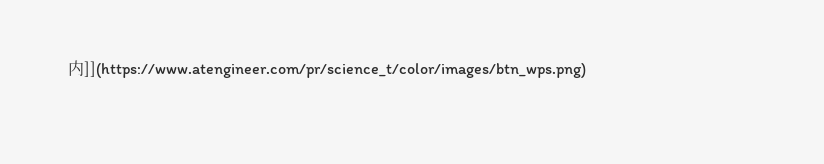内]](https://www.atengineer.com/pr/science_t/color/images/btn_wps.png)